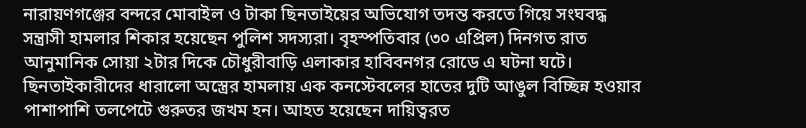নারায়ণগঞ্জের বন্দরে মোবাইল ও টাকা ছিনতাইয়ের অভিযোগ তদন্ত করতে গিয়ে সংঘবদ্ধ সন্ত্রাসী হামলার শিকার হয়েছেন পুলিশ সদস্যরা। বৃহস্পতিবার (৩০ এপ্রিল) দিনগত রাত আনুমানিক সোয়া ২টার দিকে চৌধুরীবাড়ি এলাকার হাবিবনগর রোডে এ ঘটনা ঘটে। ছিনতাইকারীদের ধারালো অস্ত্রের হামলায় এক কনস্টেবলের হাতের দুটি আঙুল বিচ্ছিন্ন হওয়ার পাশাপাশি তলপেটে গুরুতর জখম হন। আহত হয়েছেন দায়িত্বরত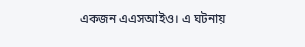একজন এএসআইও। এ ঘটনায়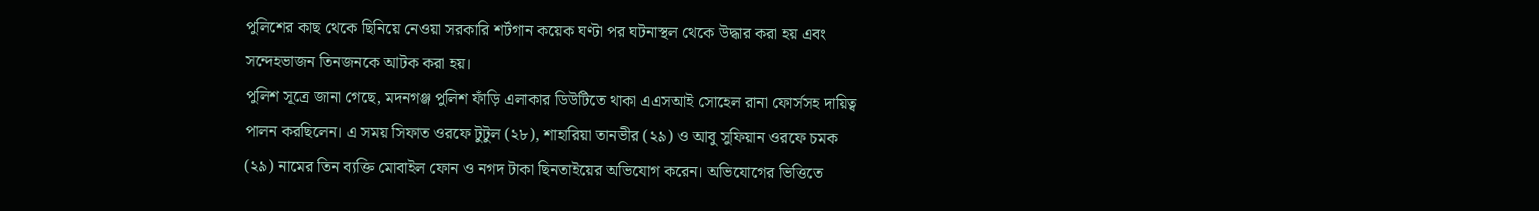পুলিশের কাছ থেকে ছিনিয়ে নেওয়া সরকারি শর্টগান কয়েক ঘণ্টা পর ঘটনাস্থল থেকে উদ্ধার করা হয় এবং সন্দেহভাজন তিনজনকে আটক করা হয়।
পুলিশ সূত্রে জানা গেছে, মদনগঞ্জ পুলিশ ফাঁড়ি এলাকার ডিউটিতে থাকা এএসআই সোহেল রানা ফোর্সসহ দায়িত্ব পালন করছিলেন। এ সময় সিফাত ওরফে টুটুল (২৮), শাহারিয়া তানভীর (২৯) ও আবু সুফিয়ান ওরফে চমক (২৯) নামের তিন ব্যক্তি মোবাইল ফোন ও নগদ টাকা ছিনতাইয়ের অভিযোগ করেন। অভিযোগের ভিত্তিতে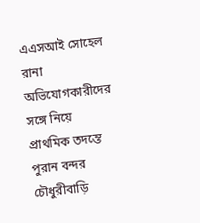এএসআই সোহেল রানা অভিযোগকারীদের সঙ্গে নিয়ে প্রাথমিক তদন্তে পুরান বন্দর চৌধুরীবাড়ি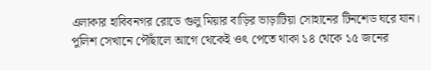এলাকার হাবিবনগর রোডে গুলু মিয়ার বাড়ির ভাড়াটিয়া সোহানের টিনশেড ঘরে যান।
পুলিশ সেখানে পৌঁছালে আগে থেকেই ওৎ পেতে থাকা ১৪ থেকে ১৫ জনের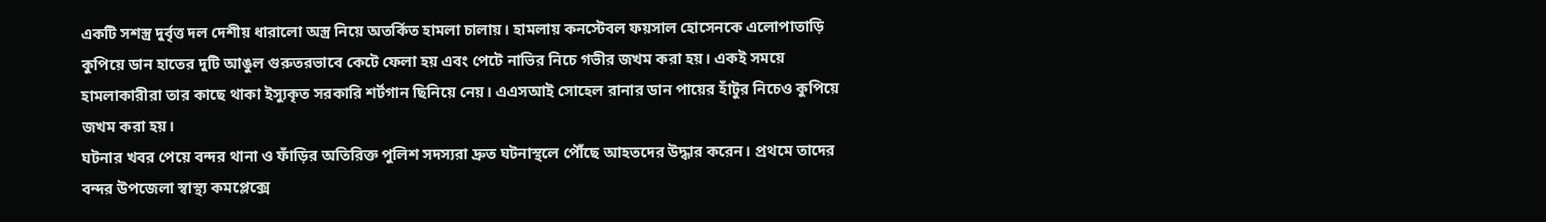একটি সশস্ত্র দুর্বৃত্ত দল দেশীয় ধারালো অস্ত্র নিয়ে অতর্কিত হামলা চালায়। হামলায় কনস্টেবল ফয়সাল হোসেনকে এলোপাতাড়ি কুপিয়ে ডান হাতের দুটি আঙুল গুরুতরভাবে কেটে ফেলা হয় এবং পেটে নাভির নিচে গভীর জখম করা হয়। একই সময়ে হামলাকারীরা তার কাছে থাকা ইস্যুকৃত সরকারি শর্টগান ছিনিয়ে নেয়। এএসআই সোহেল রানার ডান পায়ের হাঁটুর নিচেও কুপিয়ে জখম করা হয়।
ঘটনার খবর পেয়ে বন্দর থানা ও ফাঁড়ির অতিরিক্ত পুলিশ সদস্যরা দ্রুত ঘটনাস্থলে পৌঁছে আহতদের উদ্ধার করেন। প্রথমে তাদের বন্দর উপজেলা স্বাস্থ্য কমপ্লেক্সে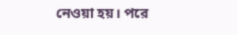নেওয়া হয়। পরে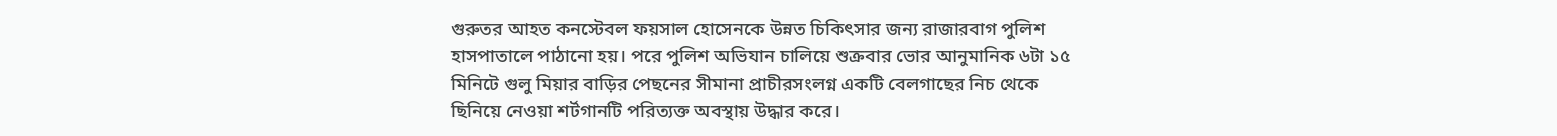গুরুতর আহত কনস্টেবল ফয়সাল হোসেনকে উন্নত চিকিৎসার জন্য রাজারবাগ পুলিশ হাসপাতালে পাঠানো হয়। পরে পুলিশ অভিযান চালিয়ে শুক্রবার ভোর আনুমানিক ৬টা ১৫ মিনিটে গুলু মিয়ার বাড়ির পেছনের সীমানা প্রাচীরসংলগ্ন একটি বেলগাছের নিচ থেকে ছিনিয়ে নেওয়া শর্টগানটি পরিত্যক্ত অবস্থায় উদ্ধার করে।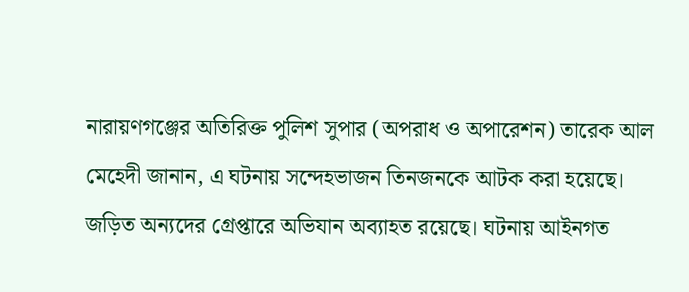নারায়ণগঞ্জের অতিরিক্ত পুলিশ সুপার (অপরাধ ও অপারেশন) তারেক আল মেহেদী জানান, এ ঘটনায় সন্দেহভাজন তিনজনকে আটক করা হয়েছে। জড়িত অন্যদের গ্রেপ্তারে অভিযান অব্যাহত রয়েছে। ঘটনায় আইনগত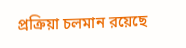প্রক্রিয়া চলমান রয়েছে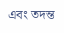এবং তদন্ত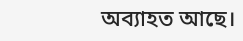অব্যাহত আছে।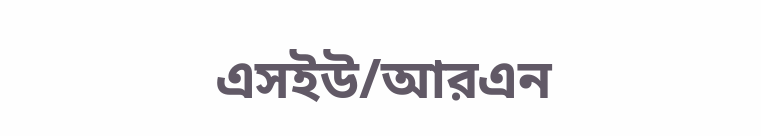এসইউ/আরএন